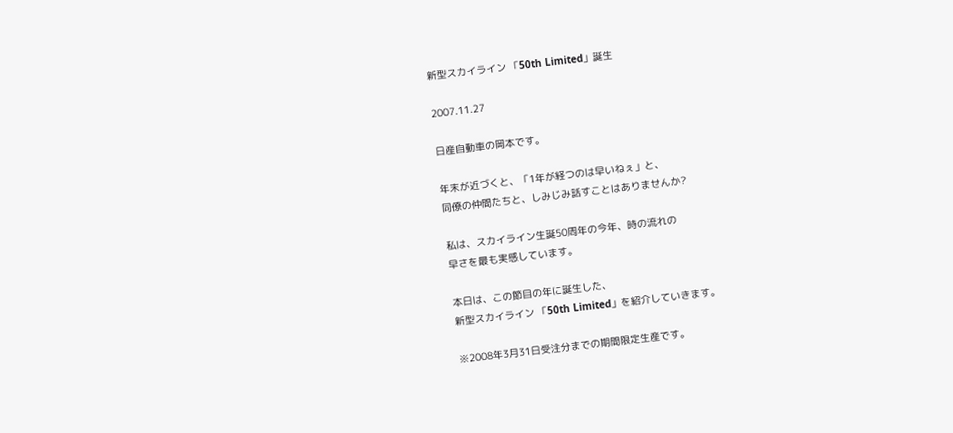新型スカイライン 「50th Limited」誕生

2007.11.27

日産自動車の岡本です。

年末が近づくと、「1年が経つのは早いねぇ」と、
同僚の仲間たちと、しみじみ話すことはありませんか?

私は、スカイライン生誕50周年の今年、時の流れの
早さを最も実感しています。

本日は、この節目の年に誕生した、
新型スカイライン 「50th Limited」を紹介していきます。

※2008年3月31日受注分までの期間限定生産です。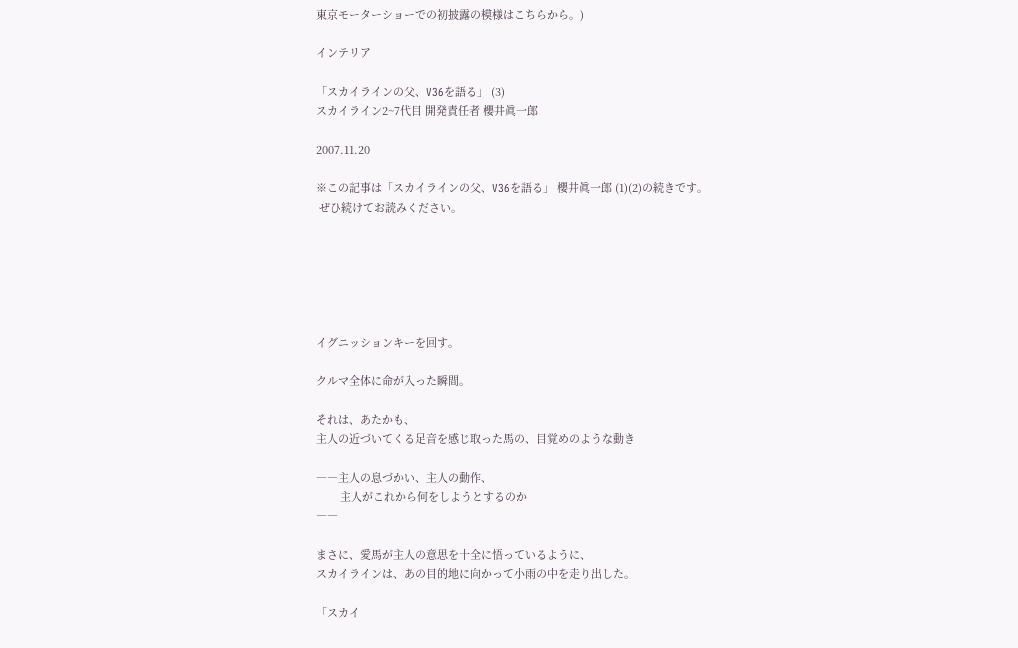東京モーターショーでの初披露の模様はこちらから。)

インテリア

「スカイラインの父、V36を語る」 (3)
スカイライン2~7代目 開発責任者 櫻井眞一郎

2007.11.20

※この記事は「スカイラインの父、V36を語る」 櫻井眞一郎 (1)(2)の続きです。
 ぜひ続けてお読みください。






イグニッションキーを回す。

クルマ全体に命が入った瞬間。

それは、あたかも、
主人の近づいてくる足音を感じ取った馬の、目覚めのような動き

――主人の息づかい、主人の動作、
        主人がこれから何をしようとするのか
――

まさに、愛馬が主人の意思を十全に悟っているように、
スカイラインは、あの目的地に向かって小雨の中を走り出した。

「スカイ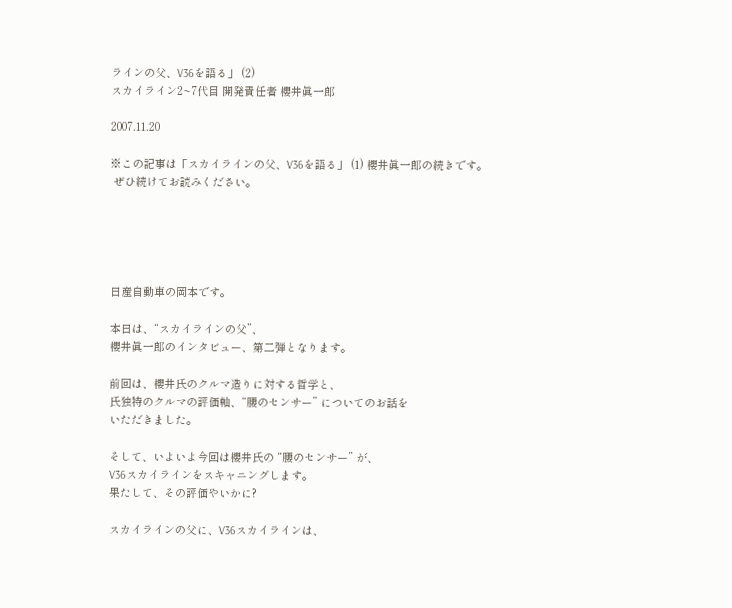ラインの父、V36を語る」 (2)
スカイライン2~7代目 開発責任者 櫻井眞一郎

2007.11.20

※この記事は「スカイラインの父、V36を語る」 (1) 櫻井眞一郎の続きです。
 ぜひ続けてお読みください。





日産自動車の岡本です。

本日は、“スカイラインの父”、
櫻井眞一郎のインタビュー、第二弾となります。

前回は、櫻井氏のクルマ造りに対する哲学と、
氏独特のクルマの評価軸、“腰のセンサー” についてのお話を
いただきました。

そして、いよいよ今回は櫻井氏の “腰のセンサー” が、
V36スカイラインをスキャニングします。
果たして、その評価やいかに?

スカイラインの父に、V36スカイラインは、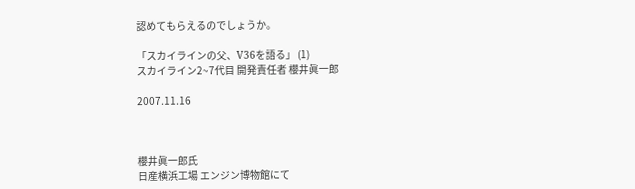認めてもらえるのでしょうか。

「スカイラインの父、V36を語る」 (1)
スカイライン2~7代目 開発責任者 櫻井眞一郎

2007.11.16



櫻井眞一郎氏
日産横浜工場 エンジン博物館にて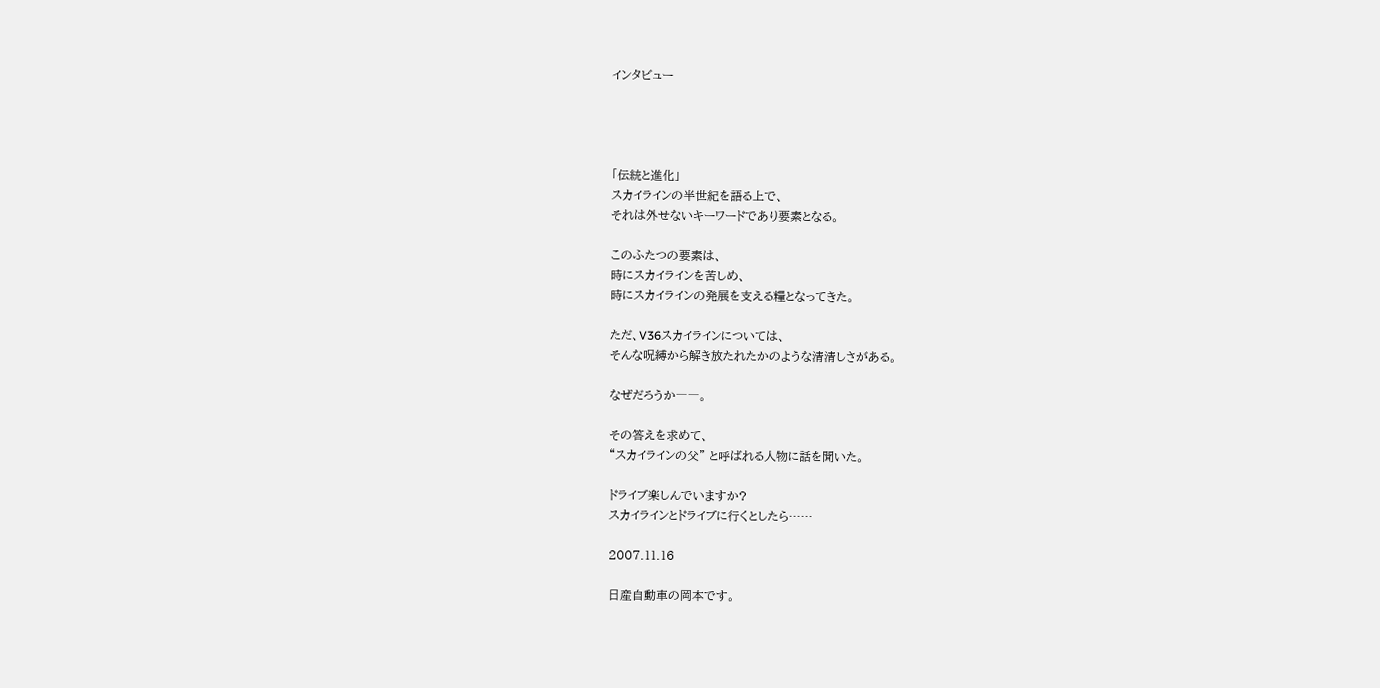インタビュー




「伝統と進化」
スカイラインの半世紀を語る上で、
それは外せないキーワードであり要素となる。

このふたつの要素は、
時にスカイラインを苦しめ、
時にスカイラインの発展を支える糧となってきた。

ただ、V36スカイラインについては、
そんな呪縛から解き放たれたかのような清清しさがある。

なぜだろうか――。

その答えを求めて、
“スカイラインの父” と呼ばれる人物に話を聞いた。

ドライブ楽しんでいますか?
スカイラインとドライブに行くとしたら……

2007.11.16

日産自動車の岡本です。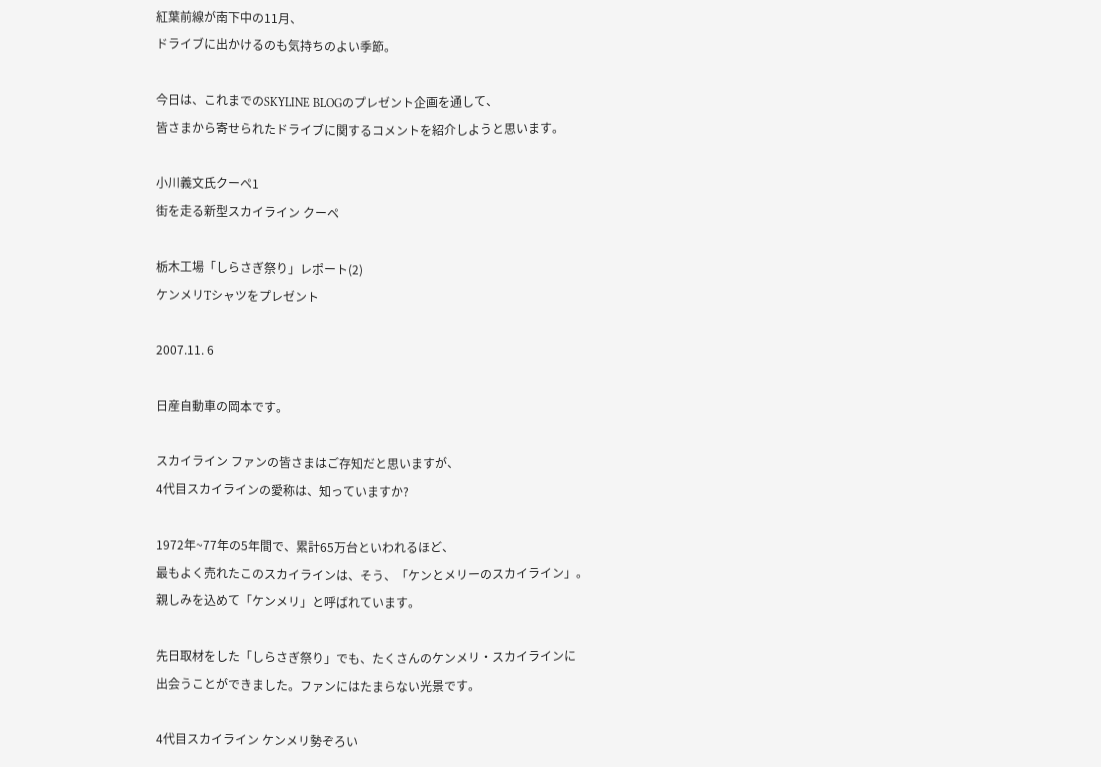紅葉前線が南下中の11月、
ドライブに出かけるのも気持ちのよい季節。

今日は、これまでのSKYLINE BLOGのプレゼント企画を通して、
皆さまから寄せられたドライブに関するコメントを紹介しようと思います。

小川義文氏クーペ1
街を走る新型スカイライン クーペ

栃木工場「しらさぎ祭り」レポート(2)
ケンメリTシャツをプレゼント

2007.11. 6

日産自動車の岡本です。

スカイライン ファンの皆さまはご存知だと思いますが、
4代目スカイラインの愛称は、知っていますか?

1972年~77年の5年間で、累計65万台といわれるほど、
最もよく売れたこのスカイラインは、そう、「ケンとメリーのスカイライン」。
親しみを込めて「ケンメリ」と呼ばれています。

先日取材をした「しらさぎ祭り」でも、たくさんのケンメリ・スカイラインに
出会うことができました。ファンにはたまらない光景です。

4代目スカイライン ケンメリ勢ぞろい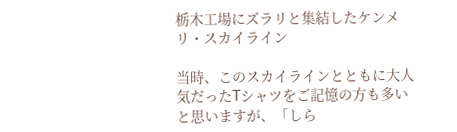栃木工場にズラリと集結したケンメリ・スカイライン

当時、このスカイラインとともに大人気だったTシャツをご記憶の方も多いと思いますが、「しら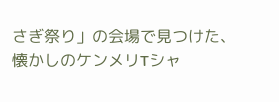さぎ祭り」の会場で見つけた、懐かしのケンメリTシャ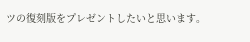ツの復刻版をプレゼントしたいと思います。